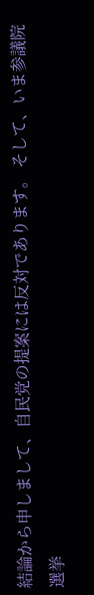結論から申しまして、自民党の提案には反対であります。 そして、いま参議院選挙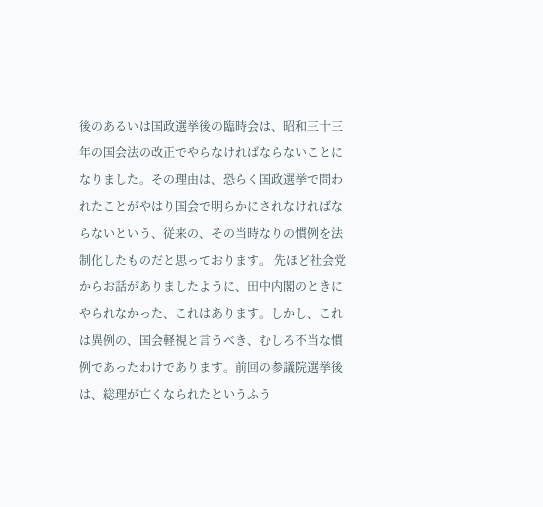後のあるいは国政選挙後の臨時会は、昭和三十三年の国会法の改正でやらなければならないことになりました。その理由は、恐らく国政選挙で問われたことがやはり国会で明らかにされなければならないという、従来の、その当時なりの慣例を法制化したものだと思っております。 先ほど社会党からお話がありましたように、田中内閣のときにやられなかった、これはあります。しかし、これは異例の、国会軽視と言うべき、むしろ不当な慣例であったわけであります。前回の参議院選挙後は、総理が亡くなられたというふう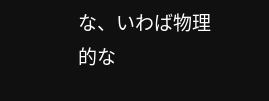な、いわば物理的な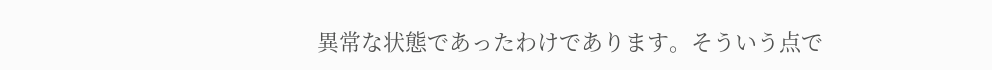異常な状態であったわけであります。そういう点で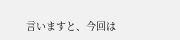言いますと、今回は